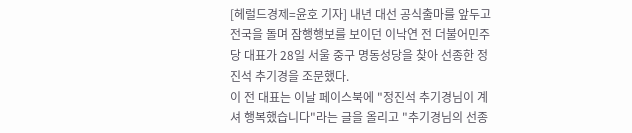[헤럴드경제=윤호 기자] 내년 대선 공식출마를 앞두고 전국을 돌며 잠행행보를 보이던 이낙연 전 더불어민주당 대표가 28일 서울 중구 명동성당을 찾아 선종한 정진석 추기경을 조문했다.
이 전 대표는 이날 페이스북에 "정진석 추기경님이 계셔 행복했습니다"라는 글을 올리고 "추기경님의 선종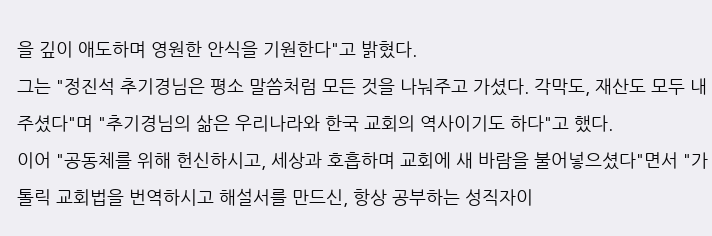을 깊이 애도하며 영원한 안식을 기원한다"고 밝혔다.
그는 "정진석 추기경님은 평소 말씀처럼 모든 것을 나눠주고 가셨다. 각막도, 재산도 모두 내주셨다"며 "추기경님의 삶은 우리나라와 한국 교회의 역사이기도 하다"고 했다.
이어 "공동체를 위해 헌신하시고, 세상과 호흡하며 교회에 새 바람을 불어넣으셨다"면서 "가톨릭 교회법을 번역하시고 해설서를 만드신, 항상 공부하는 성직자이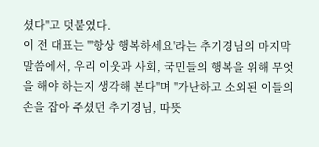셨다"고 덧붙였다.
이 전 대표는 "'항상 행복하세요'라는 추기경님의 마지막 말씀에서, 우리 이웃과 사회, 국민들의 행복을 위해 무엇을 해야 하는지 생각해 본다"며 "가난하고 소외된 이들의 손을 잡아 주셨던 추기경님, 따뜻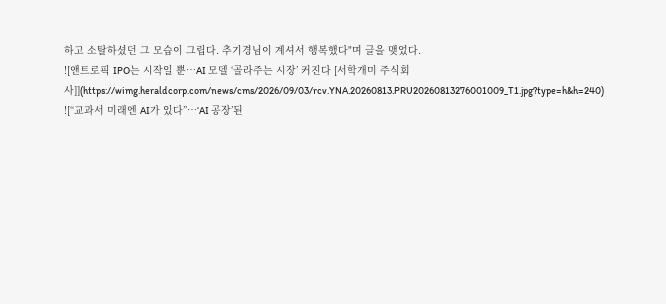하고 소탈하셨던 그 모습이 그립다. 추기경님이 계셔서 행복했다"며 글을 맺었다.
![앤트로픽 IPO는 시작일 뿐…AI 모델 ‘골라주는 시장’ 커진다 [서학개미 주식회사]](https://wimg.heraldcorp.com/news/cms/2026/09/03/rcv.YNA.20260813.PRU20260813276001009_T1.jpg?type=h&h=240)
![“교과서 미래엔 AI가 있다”…‘AI 공장’된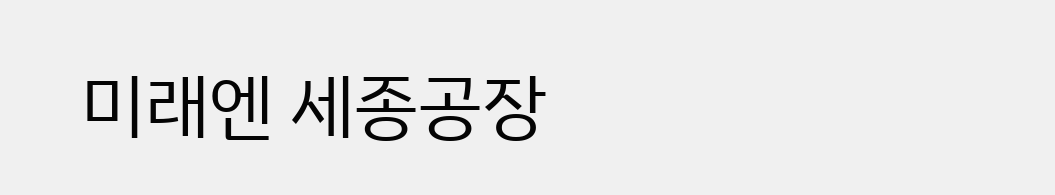미래엔 세종공장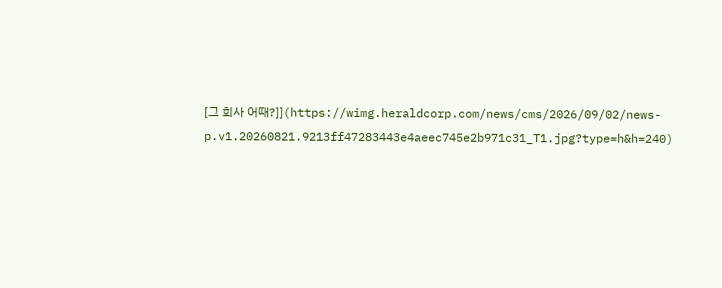[그 회사 어때?]](https://wimg.heraldcorp.com/news/cms/2026/09/02/news-p.v1.20260821.9213ff47283443e4aeec745e2b971c31_T1.jpg?type=h&h=240)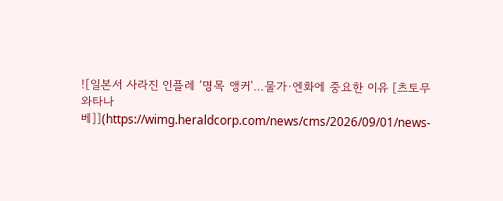![일본서 사라진 인플레 ‘명목 앵커’…물가·엔화에 중요한 이유 [츠토무 와타나베]](https://wimg.heraldcorp.com/news/cms/2026/09/01/news-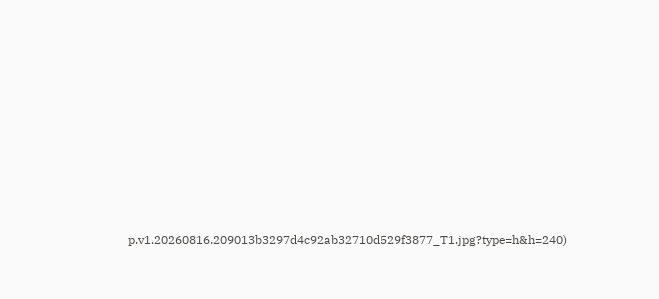p.v1.20260816.209013b3297d4c92ab32710d529f3877_T1.jpg?type=h&h=240)